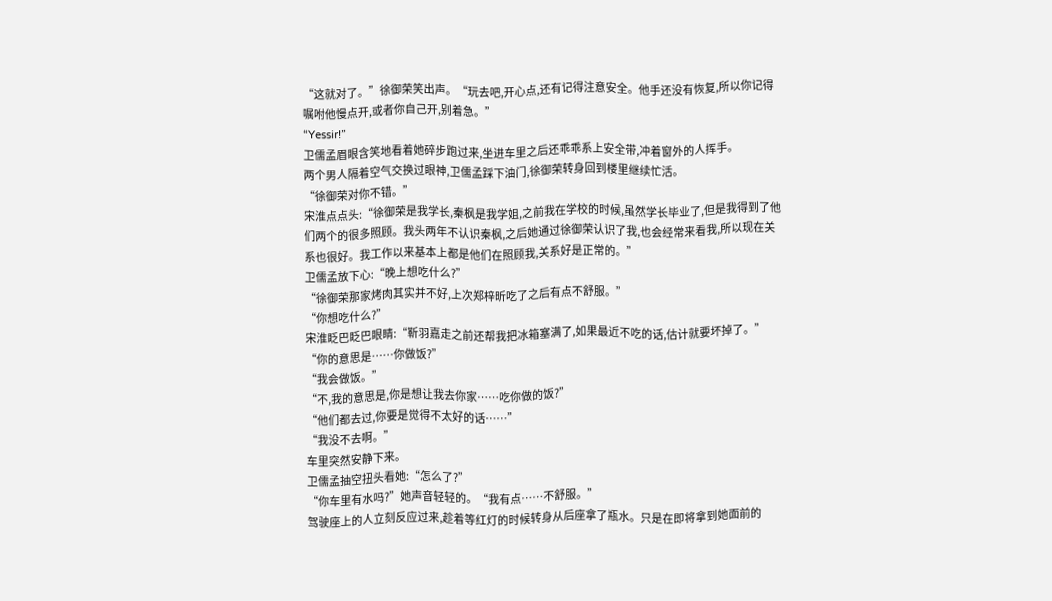“这就对了。”徐御荣笑出声。“玩去吧,开心点,还有记得注意安全。他手还没有恢复,所以你记得嘱咐他慢点开,或者你自己开,别着急。”
“Yessir!”
卫儒孟眉眼含笑地看着她碎步跑过来,坐进车里之后还乖乖系上安全带,冲着窗外的人挥手。
两个男人隔着空气交换过眼神,卫儒孟踩下油门,徐御荣转身回到楼里继续忙活。
“徐御荣对你不错。”
宋淮点点头:“徐御荣是我学长,秦枫是我学姐,之前我在学校的时候,虽然学长毕业了,但是我得到了他们两个的很多照顾。我头两年不认识秦枫,之后她通过徐御荣认识了我,也会经常来看我,所以现在关系也很好。我工作以来基本上都是他们在照顾我,关系好是正常的。”
卫儒孟放下心:“晚上想吃什么?”
“徐御荣那家烤肉其实并不好,上次郑梓昕吃了之后有点不舒服。”
“你想吃什么?”
宋淮眨巴眨巴眼睛:“靳羽嘉走之前还帮我把冰箱塞满了,如果最近不吃的话,估计就要坏掉了。”
“你的意思是……你做饭?”
“我会做饭。”
“不,我的意思是,你是想让我去你家……吃你做的饭?”
“他们都去过,你要是觉得不太好的话……”
“我没不去啊。”
车里突然安静下来。
卫儒孟抽空扭头看她:“怎么了?”
“你车里有水吗?”她声音轻轻的。“我有点……不舒服。”
驾驶座上的人立刻反应过来,趁着等红灯的时候转身从后座拿了瓶水。只是在即将拿到她面前的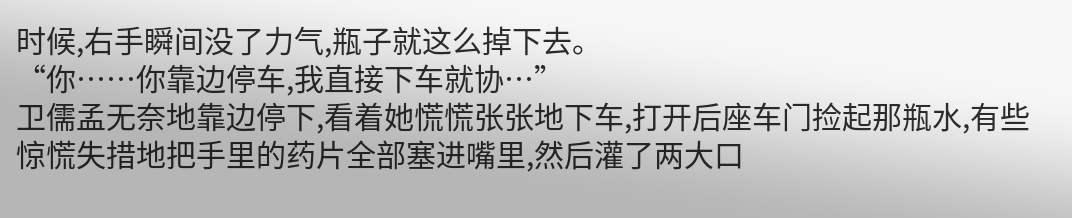时候,右手瞬间没了力气,瓶子就这么掉下去。
“你……你靠边停车,我直接下车就协…”
卫儒孟无奈地靠边停下,看着她慌慌张张地下车,打开后座车门捡起那瓶水,有些惊慌失措地把手里的药片全部塞进嘴里,然后灌了两大口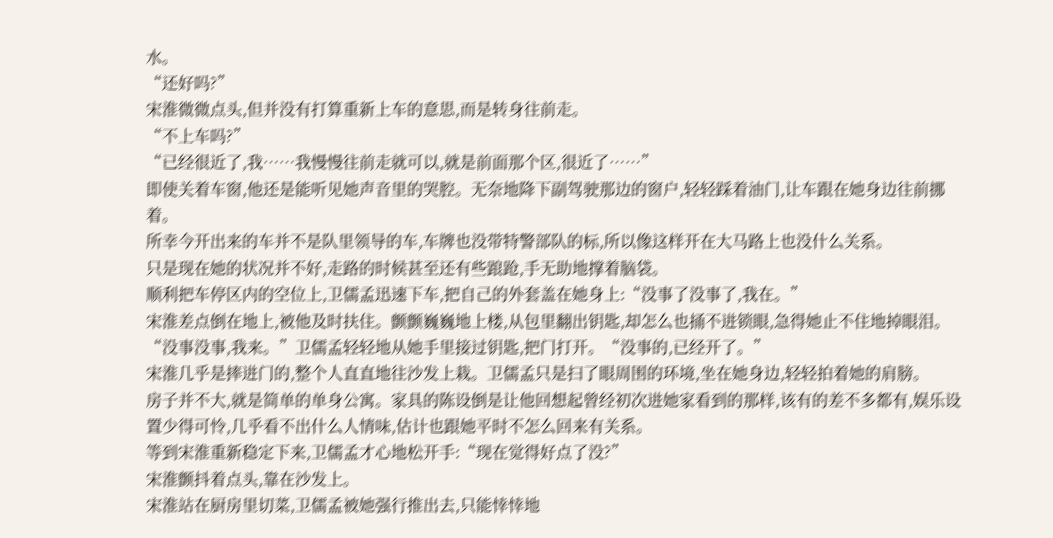水。
“还好吗?”
宋淮微微点头,但并没有打算重新上车的意思,而是转身往前走。
“不上车吗?”
“已经很近了,我……我慢慢往前走就可以,就是前面那个区,很近了……”
即使关着车窗,他还是能听见她声音里的哭腔。无奈地降下副驾驶那边的窗户,轻轻踩着油门,让车跟在她身边往前挪着。
所幸今开出来的车并不是队里领导的车,车牌也没带特警部队的标,所以像这样开在大马路上也没什么关系。
只是现在她的状况并不好,走路的时候甚至还有些踉跄,手无助地撑着脑袋。
顺利把车停区内的空位上,卫儒孟迅速下车,把自己的外套盖在她身上:“没事了没事了,我在。”
宋淮差点倒在地上,被他及时扶住。颤颤巍巍地上楼,从包里翻出钥匙,却怎么也捅不进锁眼,急得她止不住地掉眼泪。
“没事没事,我来。”卫儒孟轻轻地从她手里接过钥匙,把门打开。“没事的,已经开了。”
宋淮几乎是摔进门的,整个人直直地往沙发上栽。卫儒孟只是扫了眼周围的环境,坐在她身边,轻轻拍着她的肩膀。
房子并不大,就是简单的单身公寓。家具的陈设倒是让他回想起曾经初次进她家看到的那样,该有的差不多都有,娱乐设置少得可怜,几乎看不出什么人情味,估计也跟她平时不怎么回来有关系。
等到宋淮重新稳定下来,卫儒孟才心地松开手:“现在觉得好点了没?”
宋淮颤抖着点头,靠在沙发上。
宋淮站在厨房里切菜,卫儒孟被她强行推出去,只能悻悻地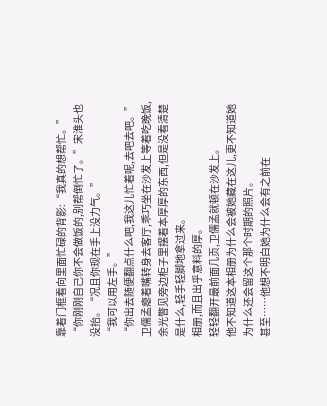靠着门框看向里面忙碌的背影:“我真的想帮忙。”
“你刚刚自己你不会做饭的,别帮倒忙了。”宋淮头也没抬。“况且你现在手上没力气。”
“我可以用左手。”
“你出去随便翻点什么吧,我这儿忙着呢,去吧去吧。”
卫儒孟瘪着嘴转身去客厅,乖巧坐在沙发上等着吃晚饭,余光瞥见旁边柜子里摆着本厚厚的东西,但是没看清楚是什么,轻手轻脚地拿过来。
相册,而且出乎意料的厚。
轻轻翻开最前面几页,卫儒孟就顿在沙发上。
他不知道这本相册为什么会被她藏在这儿,更不知道她为什么还会留这个那个时期的照片。
甚至……他想不明白她为什么会有之前在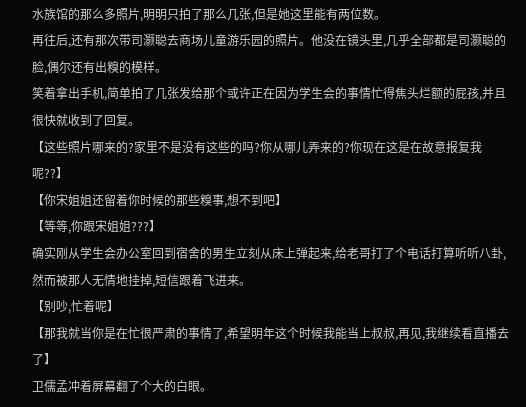水族馆的那么多照片,明明只拍了那么几张,但是她这里能有两位数。
再往后,还有那次带司灏聪去商场儿童游乐园的照片。他没在镜头里,几乎全部都是司灏聪的脸,偶尔还有出糗的模样。
笑着拿出手机,简单拍了几张发给那个或许正在因为学生会的事情忙得焦头烂额的屁孩,并且很快就收到了回复。
【这些照片哪来的?家里不是没有这些的吗?你从哪儿弄来的?你现在这是在故意报复我呢??】
【你宋姐姐还留着你时候的那些糗事,想不到吧】
【等等,你跟宋姐姐???】
确实刚从学生会办公室回到宿舍的男生立刻从床上弹起来,给老哥打了个电话打算听听八卦,然而被那人无情地挂掉,短信跟着飞进来。
【别吵,忙着呢】
【那我就当你是在忙很严肃的事情了,希望明年这个时候我能当上叔叔,再见,我继续看直播去了】
卫儒孟冲着屏幕翻了个大的白眼。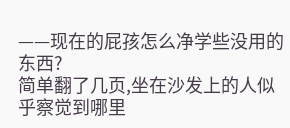——现在的屁孩怎么净学些没用的东西?
简单翻了几页,坐在沙发上的人似乎察觉到哪里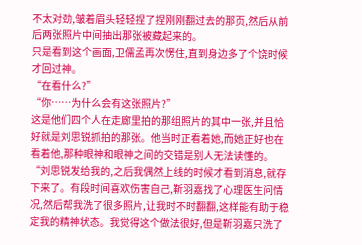不太对劲,皱着眉头轻轻捏了捏刚刚翻过去的那页,然后从前后两张照片中间抽出那张被藏起来的。
只是看到这个画面,卫儒孟再次愣住,直到身边多了个饶时候才回过神。
“在看什么?”
“你……为什么会有这张照片?”
这是他们四个人在走廊里拍的那组照片的其中一张,并且恰好就是刘思锐抓拍的那张。他当时正看着她,而她正好也在看着他,那种眼神和眼神之间的交错是别人无法读懂的。
“刘思锐发给我的,之后我偶然上线的时候才看到消息,就存下来了。有段时间喜欢伤害自己,靳羽嘉找了心理医生问情况,然后帮我洗了很多照片,让我时不时翻翻,这样能有助于稳定我的精神状态。我觉得这个做法很好,但是靳羽嘉只洗了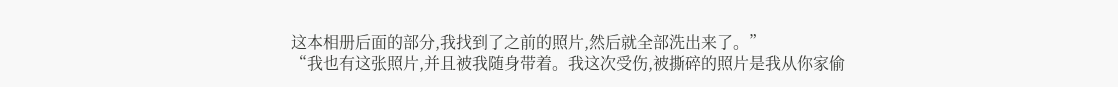这本相册后面的部分,我找到了之前的照片,然后就全部洗出来了。”
“我也有这张照片,并且被我随身带着。我这次受伤,被撕碎的照片是我从你家偷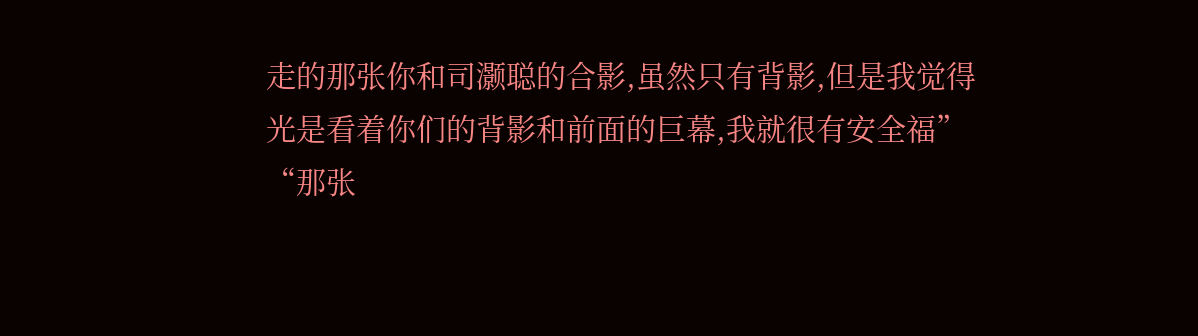走的那张你和司灏聪的合影,虽然只有背影,但是我觉得光是看着你们的背影和前面的巨幕,我就很有安全福”
“那张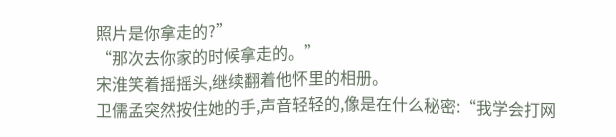照片是你拿走的?”
“那次去你家的时候拿走的。”
宋淮笑着摇摇头,继续翻着他怀里的相册。
卫儒孟突然按住她的手,声音轻轻的,像是在什么秘密:“我学会打网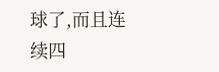球了,而且连续四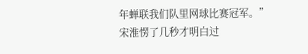年蝉联我们队里网球比赛冠军。”
宋淮愣了几秒才明白过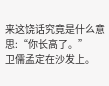来这饶话究竟是什么意思:“你长高了。”
卫儒孟定在沙发上。